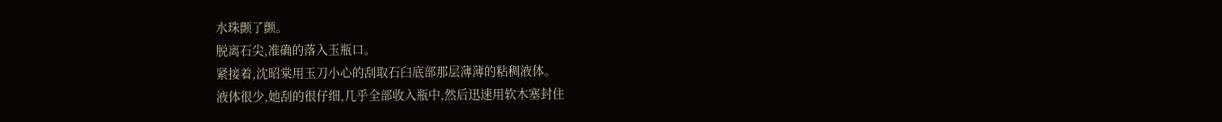水珠颤了颤。
脱离石尖,准确的落入玉瓶口。
紧接着,沈昭棠用玉刀小心的刮取石臼底部那层薄薄的粘稠液体。
液体很少,她刮的很仔细,几乎全部收入瓶中,然后迅速用软木塞封住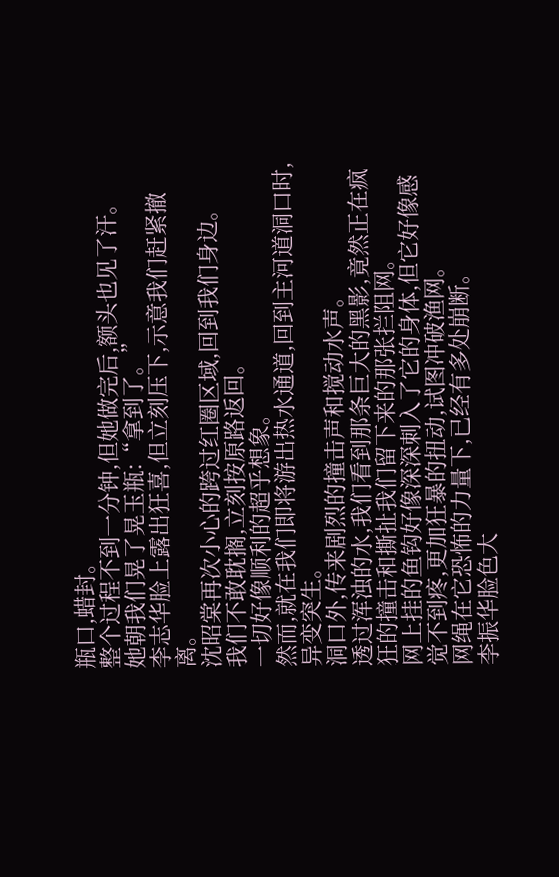瓶口,蜡封。
整个过程不到一分钟,但她做完后,额头也见了汗。
她朝我们晃了晃玉瓶:“拿到了。”
李志华脸上露出狂喜,但立刻压下,示意我们赶紧撤离。
沈昭棠再次小心的跨过红圈区域,回到我们身边。
我们不敢耽搁,立刻按原路返回。
一切好像顺利的超乎想象。
然而,就在我们即将游出热水通道,回到主河道洞口时,异变突生。
洞口外,传来剧烈的撞击声和搅动水声。
透过浑浊的水,我们看到那条巨大的黑影,竟然正在疯狂的撞击和撕扯我们留下来的那张拦阻网。
网上挂的鱼钩好像深深刺入了它的身体,但它好像感觉不到疼,更加狂暴的扭动,试图冲破渔网。
网绳在它恐怖的力量下,已经有多处崩断。
李振华脸色大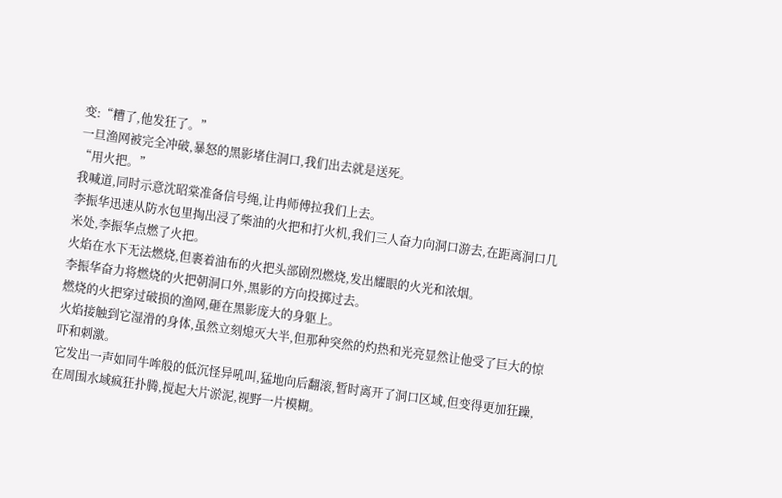变:“糟了,他发狂了。”
一旦渔网被完全冲破,暴怒的黑影堵住洞口,我们出去就是送死。
“用火把。”
我喊道,同时示意沈昭棠准备信号绳,让冉师傅拉我们上去。
李振华迅速从防水包里掏出浸了柴油的火把和打火机,我们三人奋力向洞口游去,在距离洞口几米处,李振华点燃了火把。
火焰在水下无法燃烧,但裹着油布的火把头部剧烈燃烧,发出耀眼的火光和浓烟。
李振华奋力将燃烧的火把朝洞口外,黑影的方向投掷过去。
燃烧的火把穿过破损的渔网,砸在黑影庞大的身躯上。
火焰接触到它湿滑的身体,虽然立刻熄灭大半,但那种突然的灼热和光亮显然让他受了巨大的惊吓和刺激。
它发出一声如同牛哞般的低沉怪异吼叫,猛地向后翻滚,暂时离开了洞口区域,但变得更加狂躁,在周围水域疯狂扑腾,搅起大片淤泥,视野一片模糊。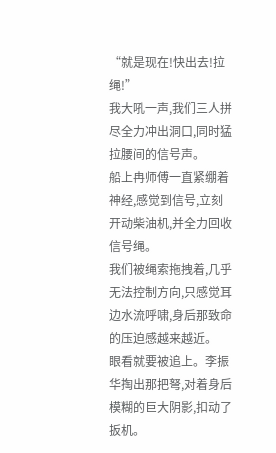“就是现在!快出去!拉绳!”
我大吼一声,我们三人拼尽全力冲出洞口,同时猛拉腰间的信号声。
船上冉师傅一直紧绷着神经,感觉到信号,立刻开动柴油机,并全力回收信号绳。
我们被绳索拖拽着,几乎无法控制方向,只感觉耳边水流呼啸,身后那致命的压迫感越来越近。
眼看就要被追上。李振华掏出那把弩,对着身后模糊的巨大阴影,扣动了扳机。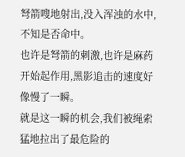弩箭嗖地射出,没入浑浊的水中,不知是否命中。
也许是弩箭的刺激,也许是麻药开始起作用,黑影追击的速度好像慢了一瞬。
就是这一瞬的机会,我们被绳索猛地拉出了最危险的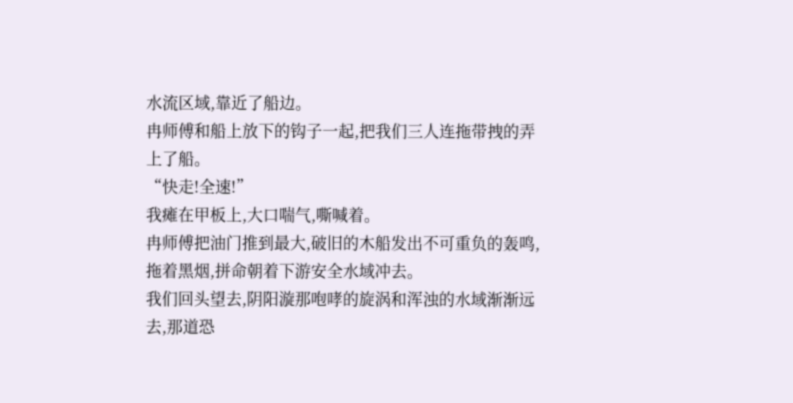水流区域,靠近了船边。
冉师傅和船上放下的钩子一起,把我们三人连拖带拽的弄上了船。
“快走!全速!”
我瘫在甲板上,大口喘气,嘶喊着。
冉师傅把油门推到最大,破旧的木船发出不可重负的轰鸣,拖着黑烟,拼命朝着下游安全水域冲去。
我们回头望去,阴阳漩那咆哮的旋涡和浑浊的水域渐渐远去,那道恐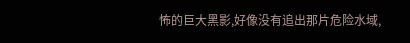怖的巨大黑影,好像没有追出那片危险水域,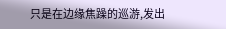只是在边缘焦躁的巡游,发出